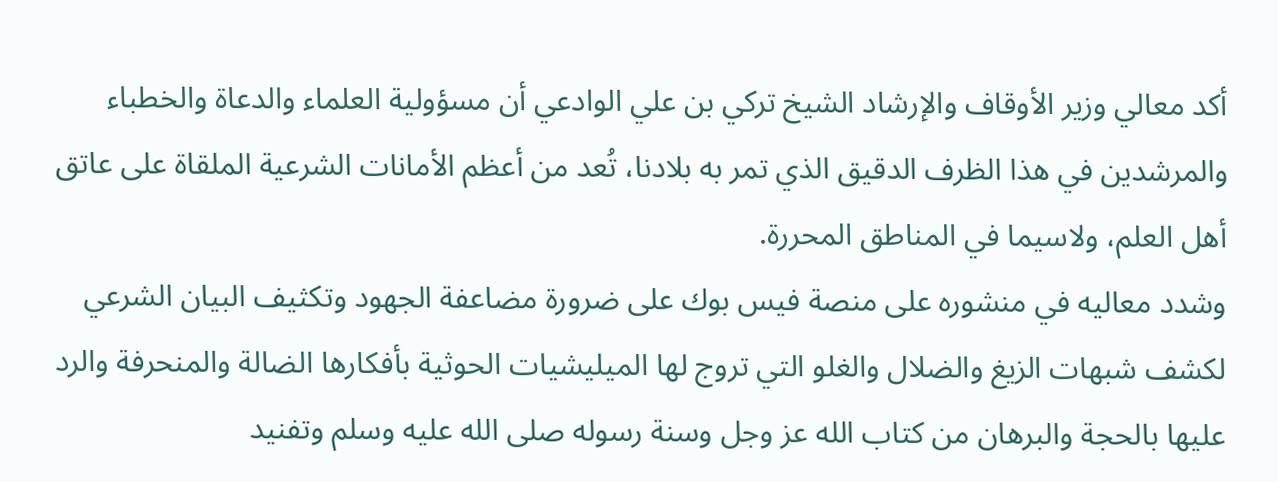أكد معالي وزير الأوقاف والإرشاد الشيخ تركي بن علي الوادعي أن مسؤولية العلماء والدعاة والخطباء والمرشدين في هذا الظرف الدقيق الذي تمر به بلادنا، تُعد من أعظم الأمانات الشرعية الملقاة على عاتق أهل العلم، ولاسيما في المناطق المحررة.
وشدد معاليه في منشوره على منصة فيس بوك على ضرورة مضاعفة الجهود وتكثيف البيان الشرعي لكشف شبهات الزيغ والضلال والغلو التي تروج لها الميليشيات الحوثية بأفكارها الضالة والمنحرفة والرد عليها بالحجة والبرهان من كتاب الله عز وجل وسنة رسوله صلى الله عليه وسلم وتفنيد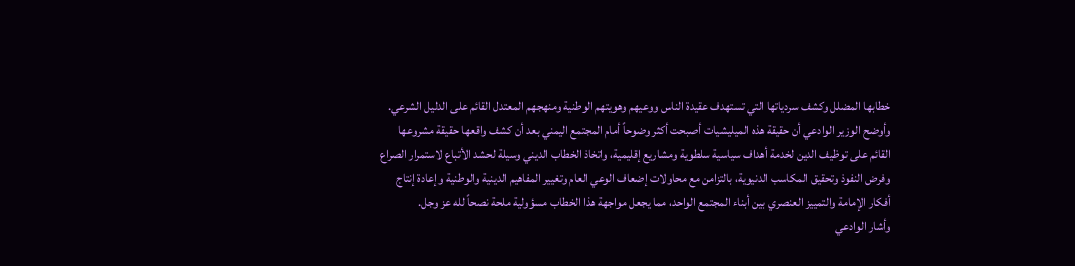خطابها المضلل وكشف سردياتها التي تستهدف عقيدة الناس ووعيهم وهويتهم الوطنية ومنهجهم المعتدل القائم على الدليل الشرعي.
وأوضح الوزير الوادعي أن حقيقة هذه الميليشيات أصبحت أكثر وضوحاً أمام المجتمع اليمني بعد أن كشف واقعها حقيقة مشروعها القائم على توظيف الدين لخدمة أهداف سياسية سلطوية ومشاريع إقليمية، واتخاذ الخطاب الديني وسيلة لحشد الأتباع لاستمرار الصراع وفرض النفوذ وتحقيق المكاسب الدنيوية، بالتزامن مع محاولات إضعاف الوعي العام وتغيير المفاهيم الدينية والوطنية وإعادة إنتاج أفكار الإمامة والتمييز العنصري بين أبناء المجتمع الواحد، مما يجعل مواجهة هذا الخطاب مسؤولية ملحة نصحاً لله عز وجل.
وأشار الوادعي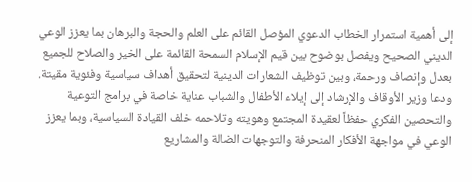إلى أهمية استمرار الخطاب الدعوي المؤصل القائم على العلم والحجة والبرهان بما يعزز الوعي الديني الصحيح ويفصل بوضوح بين قيم الإسلام السمحة القائمة على الخير والصلاح للجميع بعدل وإنصاف ورحمة، وبين توظيف الشعارات الدينية لتحقيق أهداف سياسية وفئوية مقيتة.
ودعا وزير الأوقاف والإرشاد إلى إيلاء الأطفال والشباب عناية خاصة في برامج التوعية والتحصين الفكري حفظاً لعقيدة المجتمع وهويته وتلاحمه خلف القيادة السياسية، وبما يعزز الوعي في مواجهة الأفكار المنحرفة والتوجهات الضالة والمشاريع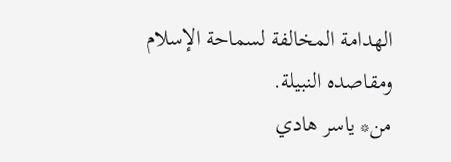الهدامة المخالفة لسماحة الإسلام ومقاصده النبيلة.
من* ياسر هادي